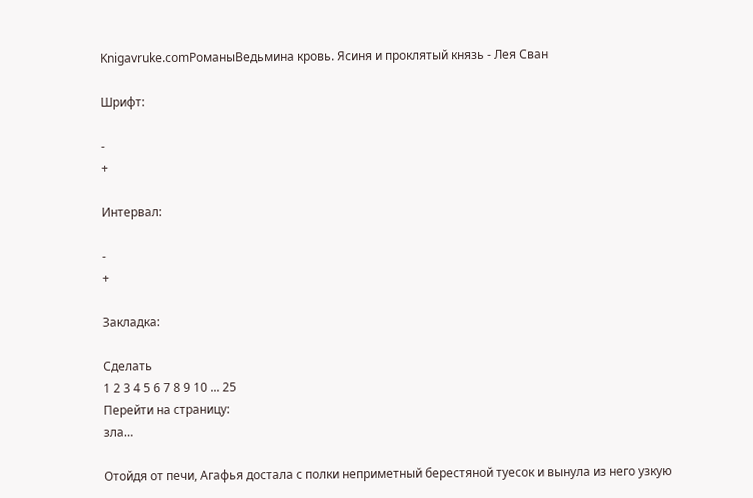Knigavruke.comРоманыВедьмина кровь. Ясиня и проклятый князь - Лея Сван

Шрифт:

-
+

Интервал:

-
+

Закладка:

Сделать
1 2 3 4 5 6 7 8 9 10 ... 25
Перейти на страницу:
зла…

Отойдя от печи, Агафья достала с полки неприметный берестяной туесок и вынула из него узкую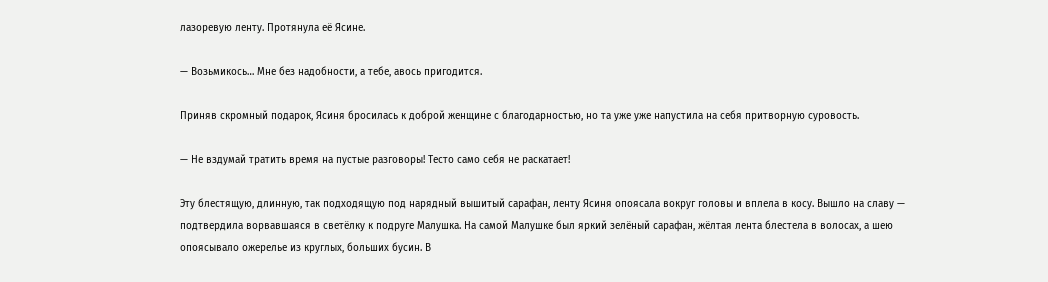лазоревую ленту. Протянула её Ясине.

— Возьмикось… Мне без надобности, а тебе, авось пригодится.

Приняв скромный подарок, Ясиня бросилась к доброй женщине с благодарностью, но та уже уже напустила на себя притворную суровость.

— Не вздумай тратить время на пустые разговоры! Тесто само себя не раскатает!

Эту блестящую, длинную, так подходящую под нарядный вышитый сарафан, ленту Ясиня опоясала вокруг головы и вплела в косу. Вышло на славу — подтвердила ворвавшаяся в светёлку к подруге Малушка. На самой Малушке был яркий зелёный сарафан, жёлтая лента блестела в волосах, а шею опоясывало ожерелье из круглых, больших бусин. В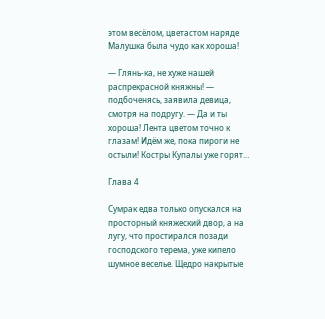этом весёлом, цветастом наряде Малушка была чудо как хороша!

— Глянь-ка, не хуже нашей распрекрасной княжны! — подбоченясь, заявила девица, смотря на подругу. — Да и ты хороша! Лента цветом точно к глазам! Идём же, пока пироги не остыли! Костры Купалы уже горят…

Глава 4

Сумрак едва только опускался на просторный княжеский двор, а на лугу, что простирался позади господского терема, уже кипело шумное веселье. Щедро накрытые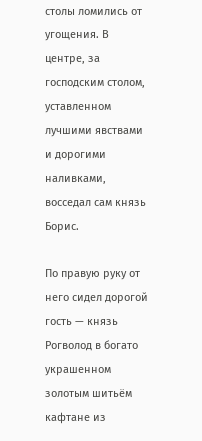столы ломились от угощения. В центре, за господским столом, уставленном лучшими явствами и дорогими наливками, восседал сам князь Борис.

По правую руку от него сидел дорогой гость — князь Рогволод в богато украшенном золотым шитьём кафтане из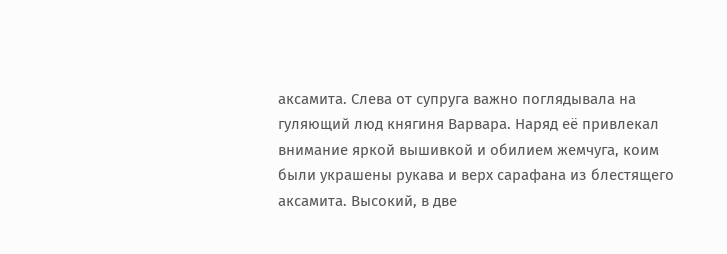аксамита. Слева от супруга важно поглядывала на гуляющий люд княгиня Варвара. Наряд её привлекал внимание яркой вышивкой и обилием жемчуга, коим были украшены рукава и верх сарафана из блестящего аксамита. Высокий, в две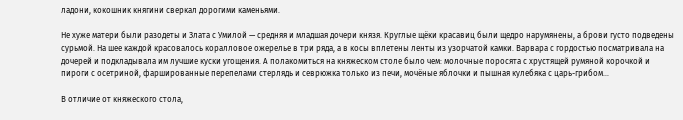ладони, кокошник княгини сверкал дорогими каменьями.

Не хуже матери были разодеты и Злата с Умилой — средняя и младшая дочери князя. Круглые щёки красавиц были щедро нарумянены, а брови густо подведены сурьмой. На шее каждой красовалось коралловое ожерелье в три ряда, а в косы вплетены ленты из узорчатой камки. Варвара с гордостью посматривала на дочерей и подкладывала им лучшие куски угощения. А полакомиться на княжеском столе было чем: молочные поросята с хрустящей румяной корочкой и пироги с осетриной, фаршированные перепелами стерлядь и севрюжка только из печи, мочёные яблочки и пышная кулебяка с царь-грибом…

В отличие от княжеского стола,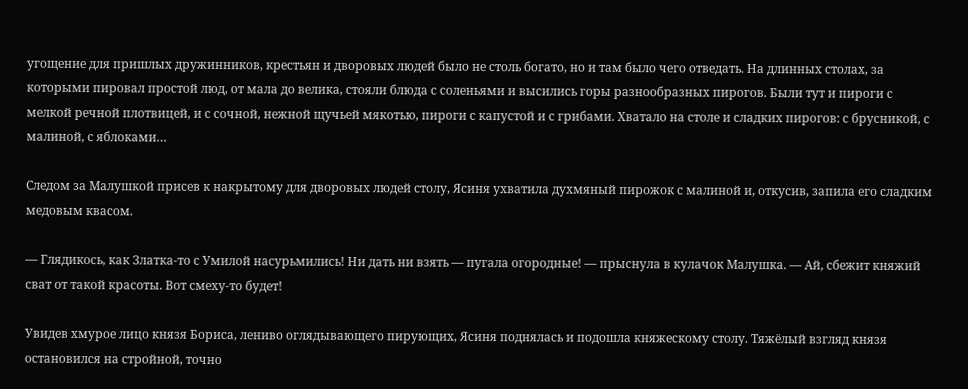угощение для пришлых дружинников, крестьян и дворовых людей было не столь богато, но и там было чего отведать. На длинных столах, за которыми пировал простой люд, от мала до велика, стояли блюда с соленьями и высились горы разнообразных пирогов. Были тут и пироги с мелкой речной плотвицей, и с сочной, нежной щучьей мякотью, пироги с капустой и с грибами. Хватало на столе и сладких пирогов: с брусникой, с малиной, с яблоками…

Следом за Малушкой присев к накрытому для дворовых людей столу, Ясиня ухватила духмяный пирожок с малиной и, откусив, запила его сладким медовым квасом.

— Глядикось, как Златка-то с Умилой насурьмились! Ни дать ни взять — пугала огородные! — прыснула в кулачок Малушка. — Ай, сбежит княжий сват от такой красоты. Вот смеху-то будет!

Увидев хмурое лицо князя Бориса, лениво оглядывающего пирующих, Ясиня поднялась и подошла княжескому столу. Тяжёлый взгляд князя остановился на стройной, точно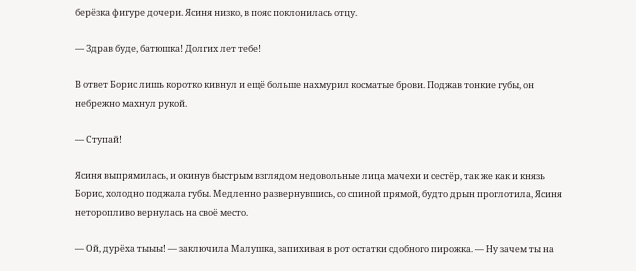берёзка фигуре дочери. Ясиня низко, в пояс поклонилась отцу.

— Здрав буде, батюшка! Долгих лет тебе!

В ответ Борис лишь коротко кивнул и ещё больше нахмурил косматые брови. Поджав тонкие губы, он небрежно махнул рукой.

— Ступай!

Ясиня выпрямилась, и окинув быстрым взглядом недовольные лица мачехи и сестёр, так же как и князь Борис, холодно поджала губы. Медленно развернувшись, со спиной прямой, будто дрын проглотила, Ясиня неторопливо вернулась на своё место.

— Ой, дурёха тыыы! — заключила Малушка, запихивая в рот остатки сдобного пирожка. — Ну зачем ты на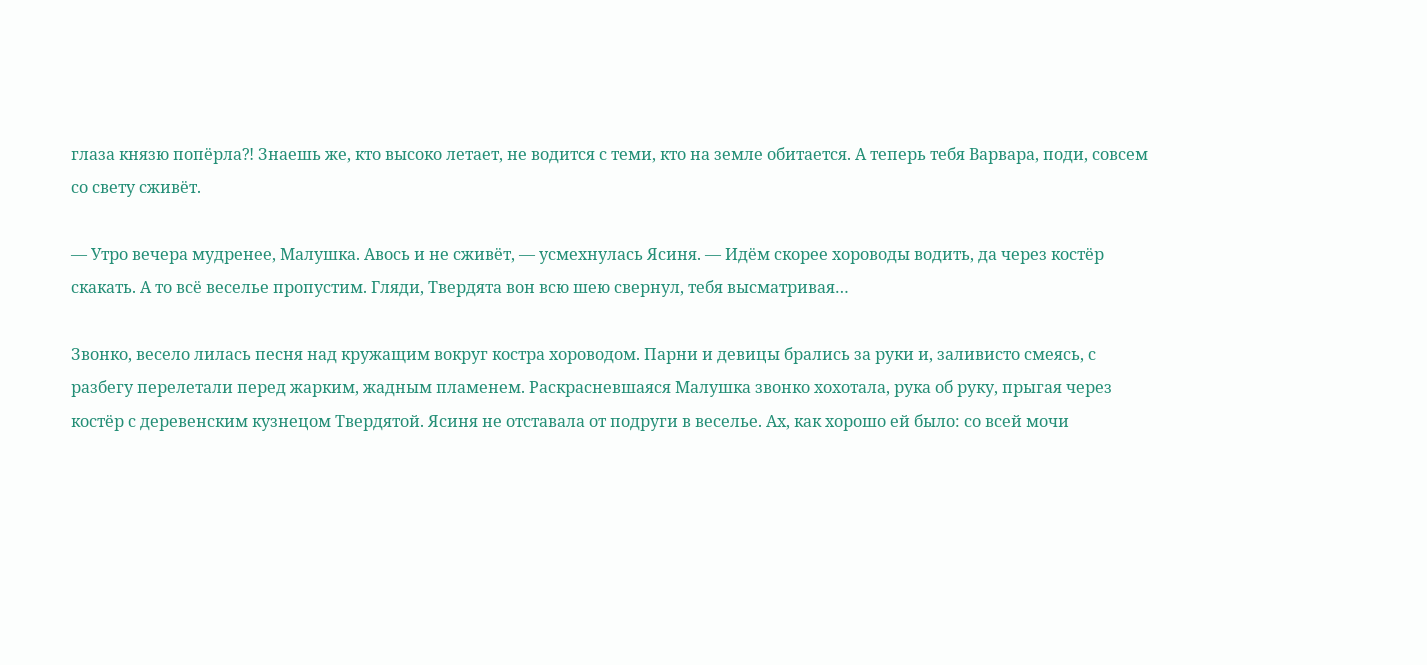глаза князю попёрла⁈ Знаешь же, кто высоко летает, не водится с теми, кто на земле обитается. А теперь тебя Варвара, поди, совсем со свету сживёт.

— Утро вечера мудренее, Малушка. Авось и не сживёт, — усмехнулась Ясиня. — Идём скорее хороводы водить, да через костёр скакать. А то всё веселье пропустим. Гляди, Твердята вон всю шею свернул, тебя высматривая…

Звонко, весело лилась песня над кружащим вокруг костра хороводом. Парни и девицы брались за руки и, заливисто смеясь, с разбегу перелетали перед жарким, жадным пламенем. Раскрасневшаяся Малушка звонко хохотала, рука об руку, прыгая через костёр с деревенским кузнецом Твердятой. Ясиня не отставала от подруги в веселье. Ах, как хорошо ей было: со всей мочи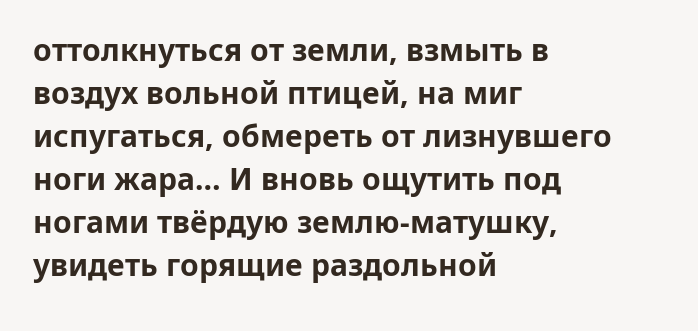оттолкнуться от земли, взмыть в воздух вольной птицей, на миг испугаться, обмереть от лизнувшего ноги жара… И вновь ощутить под ногами твёрдую землю-матушку, увидеть горящие раздольной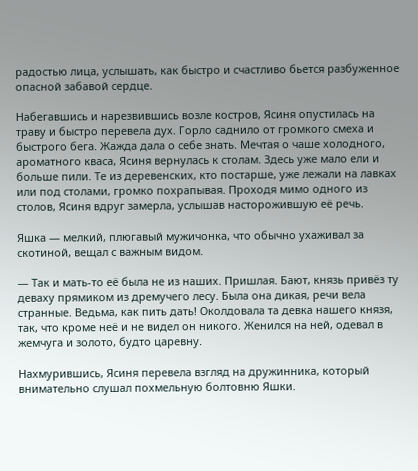радостью лица, услышать, как быстро и счастливо бьется разбуженное опасной забавой сердце.

Набегавшись и нарезвившись возле костров, Ясиня опустилась на траву и быстро перевела дух. Горло саднило от громкого смеха и быстрого бега. Жажда дала о себе знать. Мечтая о чаше холодного, ароматного кваса, Ясиня вернулась к столам. Здесь уже мало ели и больше пили. Те из деревенских, кто постарше, уже лежали на лавках или под столами, громко похрапывая. Проходя мимо одного из столов, Ясиня вдруг замерла, услышав насторожившую её речь.

Яшка — мелкий, плюгавый мужичонка, что обычно ухаживал за скотиной, вещал с важным видом.

— Так и мать-то её была не из наших. Пришлая. Бают, князь привёз ту деваху прямиком из дремучего лесу. Была она дикая, речи вела странные. Ведьма, как пить дать! Околдовала та девка нашего князя, так, что кроме неё и не видел он никого. Женился на ней, одевал в жемчуга и золото, будто царевну.

Нахмурившись, Ясиня перевела взгляд на дружинника, который внимательно слушал похмельную болтовню Яшки.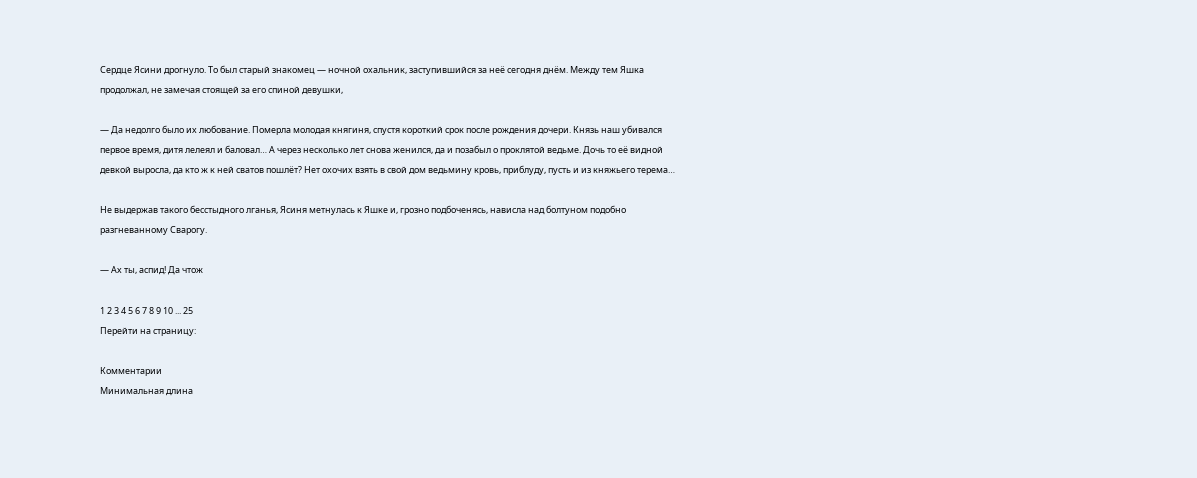Сердце Ясини дрогнуло. То был старый знакомец — ночной охальник, заступившийся за неё сегодня днём. Между тем Яшка продолжал, не замечая стоящей за его спиной девушки,

— Да недолго было их любование. Померла молодая княгиня, спустя короткий срок после рождения дочери. Князь наш убивался первое время, дитя лелеял и баловал… А через несколько лет снова женился, да и позабыл о проклятой ведьме. Дочь то её видной девкой выросла, да кто ж к ней сватов пошлёт? Нет охочих взять в свой дом ведьмину кровь, приблуду, пусть и из княжьего терема…

Не выдержав такого бесстыдного лганья, Ясиня метнулась к Яшке и, грозно подбоченясь, нависла над болтуном подобно разгневанному Сварогу.

— Ах ты, аспид! Да чтож

1 2 3 4 5 6 7 8 9 10 ... 25
Перейти на страницу:

Комментарии
Минимальная длина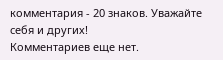комментария - 20 знаков. Уважайте себя и других!
Комментариев еще нет.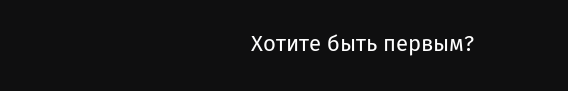Хотите быть первым?